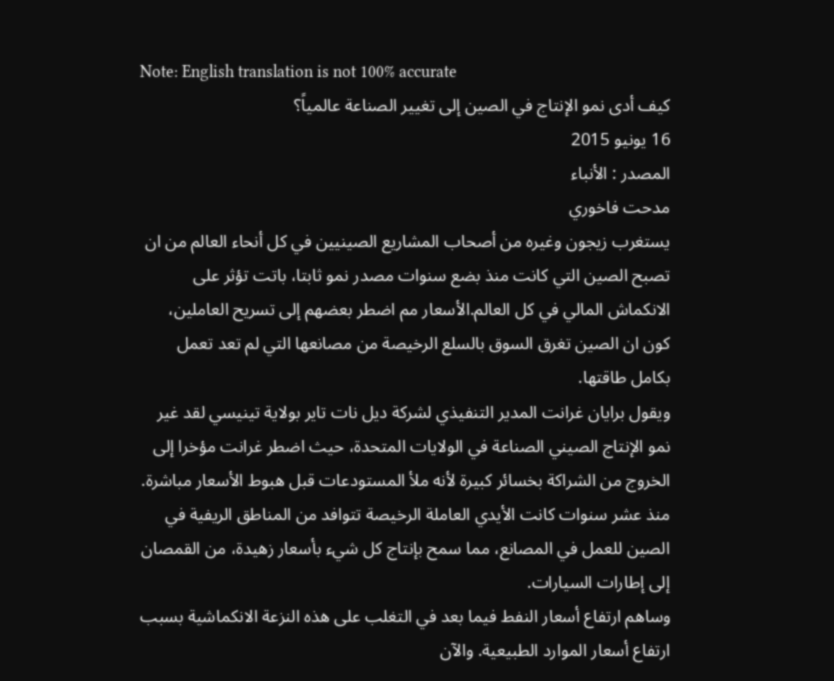Note: English translation is not 100% accurate
كيف أدى نمو الإنتاج في الصين إلى تغيير الصناعة عالمياً؟
16 يونيو 2015
المصدر : الأنباء
مدحت فاخوري
يستغرب زيجون وغيره من أصحاب المشاريع الصينيين في كل أنحاء العالم من ان تصبح الصين التي كانت منذ بضع سنوات مصدر نمو ثابتا، باتت تؤثر على الانكماش المالي في كل العالم.الأسعار مم اضطر بعضهم إلى تسريح العاملين، كون ان الصين تغرق السوق بالسلع الرخيصة من مصانعها التي لم تعد تعمل بكامل طاقتها.
ويقول برايان غرانت المدير التنفيذي لشركة ديل نات تاير بولاية تينيسي لقد غير نمو الإنتاج الصيني الصناعة في الولايات المتحدة، حيث اضطر غرانت مؤخرا إلى الخروج من الشراكة بخسائر كبيرة لأنه ملأ المستودعات قبل هبوط الأسعار مباشرة.
منذ عشر سنوات كانت الأيدي العاملة الرخيصة تتوافد من المناطق الريفية في الصين للعمل في المصانع، مما سمح بإنتاج كل شيء بأسعار زهيدة، من القمصان إلى إطارات السيارات.
وساهم ارتفاع أسعار النفط فيما بعد في التغلب على هذه النزعة الانكماشية بسبب ارتفاع أسعار الموارد الطبيعية. والآن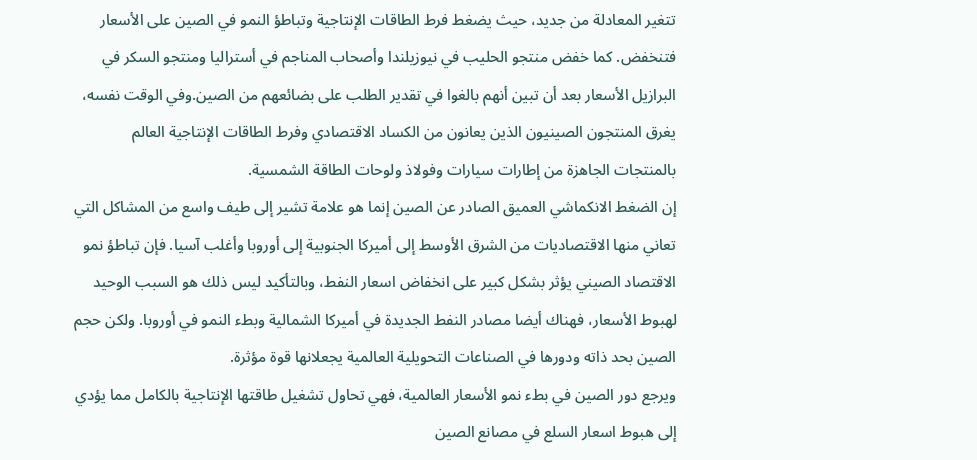تتغير المعادلة من جديد، حيث يضغط فرط الطاقات الإنتاجية وتباطؤ النمو في الصين على الأسعار فتنخفض. كما خفض منتجو الحليب في نيوزيلندا وأصحاب المناجم في أستراليا ومنتجو السكر في البرازيل الأسعار بعد أن تبين أنهم بالغوا في تقدير الطلب على بضائعهم من الصين.وفي الوقت نفسه، يغرق المنتجون الصينيون الذين يعانون من الكساد الاقتصادي وفرط الطاقات الإنتاجية العالم بالمنتجات الجاهزة من إطارات سيارات وفولاذ ولوحات الطاقة الشمسية.
إن الضغط الانكماشي العميق الصادر عن الصين إنما هو علامة تشير إلى طيف واسع من المشاكل التي تعاني منها الاقتصاديات من الشرق الأوسط إلى أميركا الجنوبية إلى أوروبا وأغلب آسيا. فإن تباطؤ نمو الاقتصاد الصيني يؤثر بشكل كبير على انخفاض اسعار النفط، وبالتأكيد ليس ذلك هو السبب الوحيد لهبوط الأسعار، فهناك أيضا مصادر النفط الجديدة في أميركا الشمالية وبطء النمو في أوروبا. ولكن حجم الصين بحد ذاته ودورها في الصناعات التحويلية العالمية يجعلانها قوة مؤثرة.
ويرجع دور الصين في بطء نمو الأسعار العالمية، فهي تحاول تشغيل طاقتها الإنتاجية بالكامل مما يؤدي إلى هبوط اسعار السلع في مصانع الصين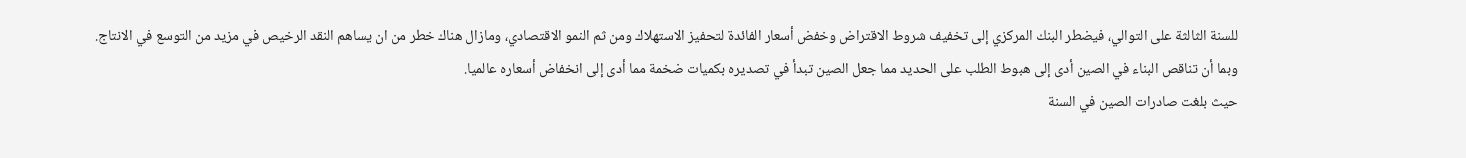للسنة الثالثة على التوالي، فيضطر البنك المركزي إلى تخفيف شروط الاقتراض وخفض أسعار الفائدة لتحفيز الاستهلاك ومن ثم النمو الاقتصادي، ومازال هناك خطر من ان يساهم النقد الرخيص في مزيد من التوسع في الانتاج.
وبما أن تناقص البناء في الصين أدى إلى هبوط الطلب على الحديد مما جعل الصين تبدأ في تصديره بكميات ضخمة مما أدى إلى انخفاض أسعاره عالميا.
حيث بلغت صادرات الصين في السنة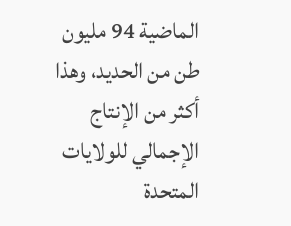الماضية 94 مليون طن من الحديد، وهذا أكثر من الإنتاج الإجمالي للولايات المتحدة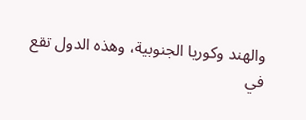والهند وكوريا الجنوبية، وهذه الدول تقع في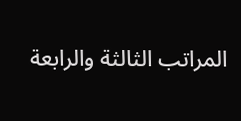المراتب الثالثة والرابعة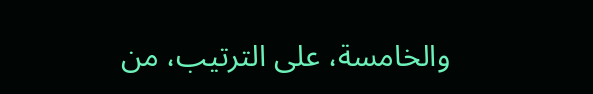والخامسة، على الترتيب، من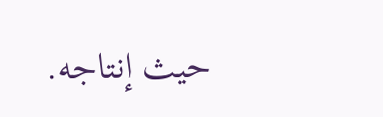حيث إنتاجه.